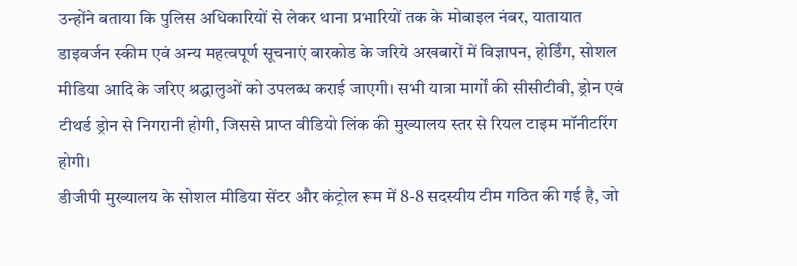उन्होंने बताया कि पुलिस अधिकारियों से लेकर थाना प्रभारियों तक के मोबाइल नंबर, यातायात डाइवर्जन स्कीम एवं अन्य महत्वपूर्ण सूचनाएं बारकोड के जरिये अखबारों में विज्ञापन, होर्डिंग, सोशल मीडिया आदि के जरिए श्रद्धालुओं को उपलब्ध कराई जाएगी। सभी यात्रा मार्गों की सीसीटीवी, ड्रोन एवं टीथर्ड ड्रोन से निगरानी होगी, जिससे प्राप्त वीडियो लिंक की मुख्यालय स्तर से रियल टाइम मॉनीटरिंग होगी।
डीजीपी मुख्यालय के सोशल मीडिया सेंटर और कंट्रोल रूम में 8-8 सदस्यीय टीम गठित की गई है, जो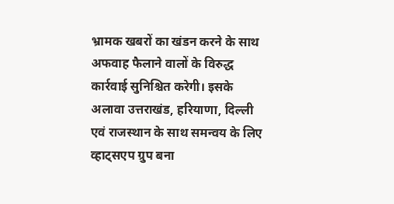भ्रामक खबरों का खंडन करने के साथ अफवाह फैलाने वालों के विरुद्ध कार्रवाई सुनिश्चित करेगी। इसके अलावा उत्तराखंड, हरियाणा, दिल्ली एवं राजस्थान के साथ समन्वय के लिए व्हाट्सएप ग्रुप बना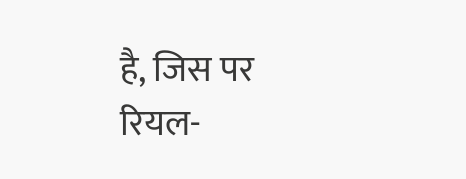है, जिस पर रियल-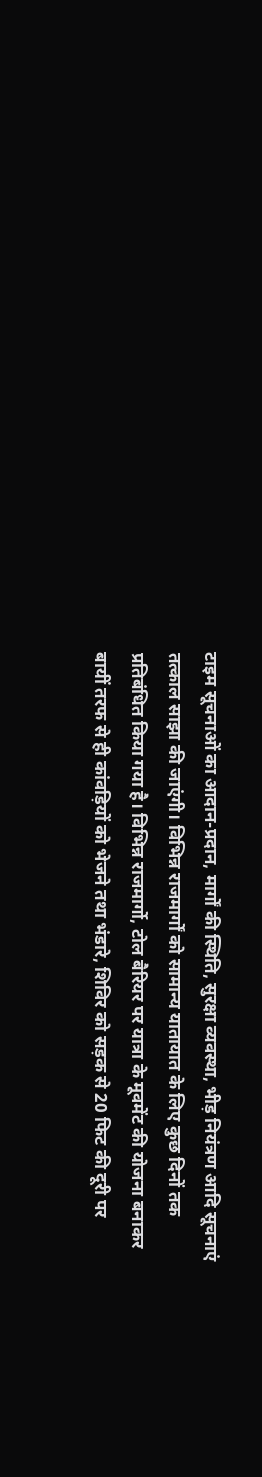टाइम सूचनाओं का आदान-प्रदान, मार्गों की स्थिति, सुरक्षा व्यवस्था, भीड़ नियंत्रण आदि सूचनाएं तत्काल साझा की जाएंगी। विभिन्न राजमार्गों को सामान्य यातायात के लिए कुछ दिनों तक प्रतिबंधित किया गया है। विभिन्न राजमार्गो, टोल बैरियर पर यात्रा के मूवमेंट की योजना बनाकर बायीं तरफ से ही कांवड़ियों को भेजने तथा भंडारे, शिविर को सड़क से 20 फिट की दूरी पर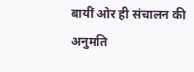बायीं ओर ही संचालन की अनुमति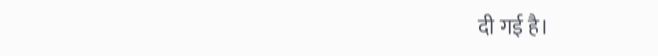दी गई है।